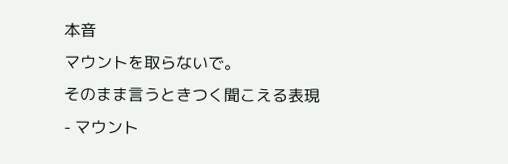本音
マウントを取らないで。
そのまま言うときつく聞こえる表現
- マウント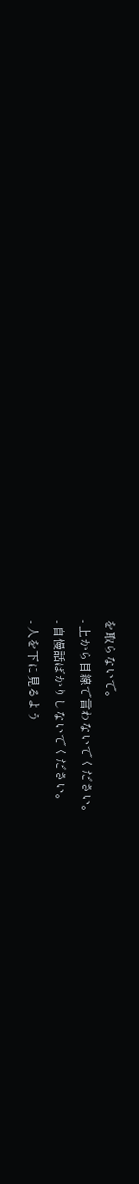を取らないで。
- 上から目線で言わないでください。
- 自慢話ばかりしないでください。
- 人を下に見るよう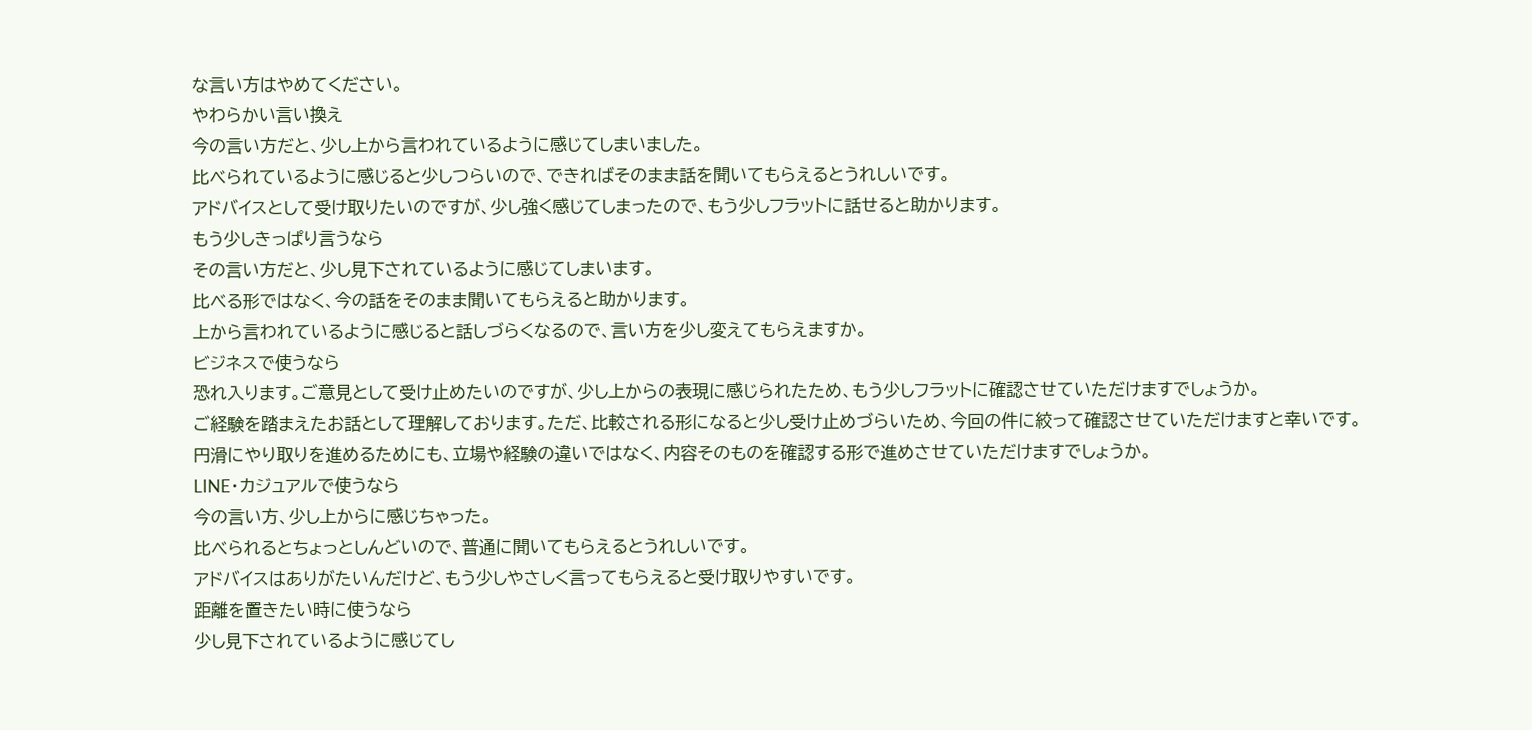な言い方はやめてください。
やわらかい言い換え
今の言い方だと、少し上から言われているように感じてしまいました。
比べられているように感じると少しつらいので、できればそのまま話を聞いてもらえるとうれしいです。
アドバイスとして受け取りたいのですが、少し強く感じてしまったので、もう少しフラットに話せると助かります。
もう少しきっぱり言うなら
その言い方だと、少し見下されているように感じてしまいます。
比べる形ではなく、今の話をそのまま聞いてもらえると助かります。
上から言われているように感じると話しづらくなるので、言い方を少し変えてもらえますか。
ビジネスで使うなら
恐れ入ります。ご意見として受け止めたいのですが、少し上からの表現に感じられたため、もう少しフラットに確認させていただけますでしょうか。
ご経験を踏まえたお話として理解しております。ただ、比較される形になると少し受け止めづらいため、今回の件に絞って確認させていただけますと幸いです。
円滑にやり取りを進めるためにも、立場や経験の違いではなく、内容そのものを確認する形で進めさせていただけますでしょうか。
LINE・カジュアルで使うなら
今の言い方、少し上からに感じちゃった。
比べられるとちょっとしんどいので、普通に聞いてもらえるとうれしいです。
アドバイスはありがたいんだけど、もう少しやさしく言ってもらえると受け取りやすいです。
距離を置きたい時に使うなら
少し見下されているように感じてし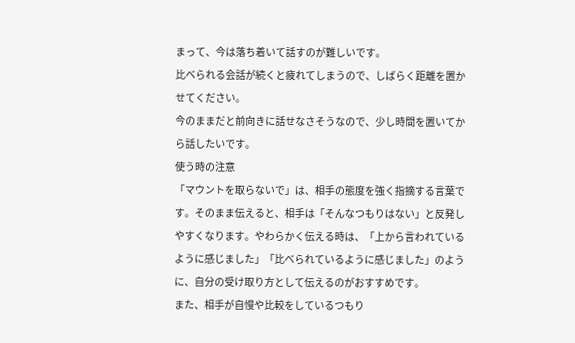まって、今は落ち着いて話すのが難しいです。
比べられる会話が続くと疲れてしまうので、しばらく距離を置かせてください。
今のままだと前向きに話せなさそうなので、少し時間を置いてから話したいです。
使う時の注意
「マウントを取らないで」は、相手の態度を強く指摘する言葉です。そのまま伝えると、相手は「そんなつもりはない」と反発しやすくなります。やわらかく伝える時は、「上から言われているように感じました」「比べられているように感じました」のように、自分の受け取り方として伝えるのがおすすめです。
また、相手が自慢や比較をしているつもり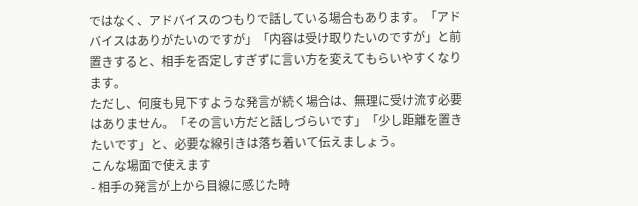ではなく、アドバイスのつもりで話している場合もあります。「アドバイスはありがたいのですが」「内容は受け取りたいのですが」と前置きすると、相手を否定しすぎずに言い方を変えてもらいやすくなります。
ただし、何度も見下すような発言が続く場合は、無理に受け流す必要はありません。「その言い方だと話しづらいです」「少し距離を置きたいです」と、必要な線引きは落ち着いて伝えましょう。
こんな場面で使えます
- 相手の発言が上から目線に感じた時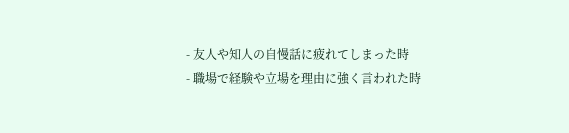- 友人や知人の自慢話に疲れてしまった時
- 職場で経験や立場を理由に強く言われた時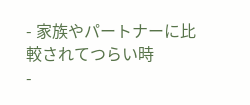- 家族やパートナーに比較されてつらい時
-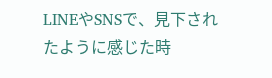LINEやSNSで、見下されたように感じた時